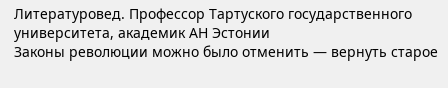Литературовед. Профессор Тартуского государственного университета, академик АН Эстонии
Законы революции можно было отменить — вернуть старое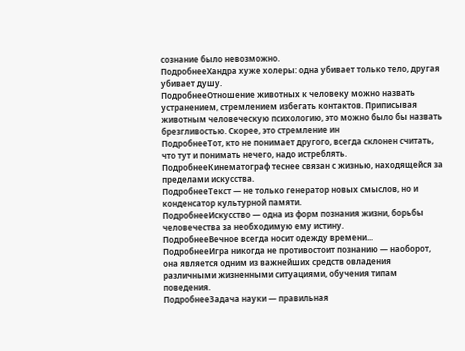сознание было невозможно.
ПодробнееХандра хуже холеры: одна убивает только тело, другая убивает душу.
ПодробнееОтношение животных к человеку можно назвать устранением, стремлением избегать контактов. Приписывая животным человеческую психологию, это можно было бы назвать брезгливостью. Скорее, это стремление ин
ПодробнееТот, кто не понимает другого, всегда склонен считать, что тут и понимать нечего, надо истреблять.
ПодробнееКинематограф теснее связан с жизнью, находящейся за пределами искусства.
ПодробнееТекст — не только генератор новых смыслов, но и конденсатор культурной памяти.
ПодробнееИскусство — одна из форм познания жизни, борьбы человечества за необходимую ему истину.
ПодробнееВечное всегда носит одежду времени...
ПодробнееИгра никогда не противостоит познанию — наоборот, она является одним из важнейших средств овладения различными жизненными ситуациями, обучения типам поведения.
ПодробнееЗадача науки — правильная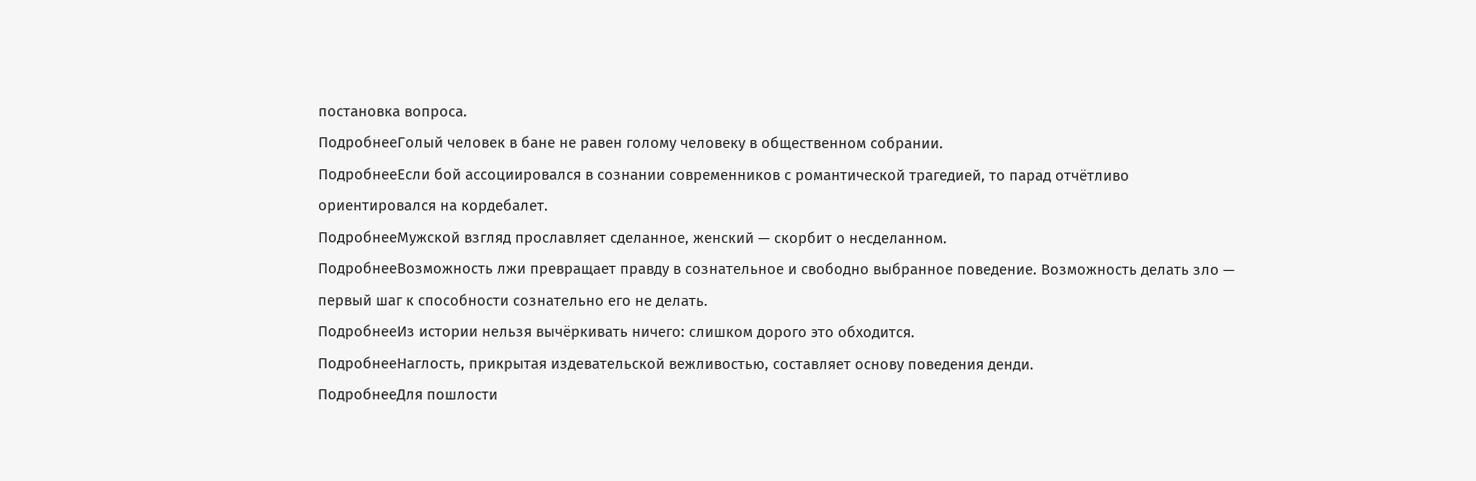постановка вопроса.
ПодробнееГолый человек в бане не равен голому человеку в общественном собрании.
ПодробнееЕсли бой ассоциировался в сознании современников с романтической трагедией, то парад отчётливо ориентировался на кордебалет.
ПодробнееМужской взгляд прославляет сделанное, женский — скорбит о несделанном.
ПодробнееВозможность лжи превращает правду в сознательное и свободно выбранное поведение. Возможность делать зло — первый шаг к способности сознательно его не делать.
ПодробнееИз истории нельзя вычёркивать ничего: слишком дорого это обходится.
ПодробнееНаглость, прикрытая издевательской вежливостью, составляет основу поведения денди.
ПодробнееДля пошлости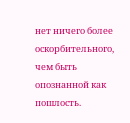нет ничего более оскорбительного, чем быть опознанной как пошлость.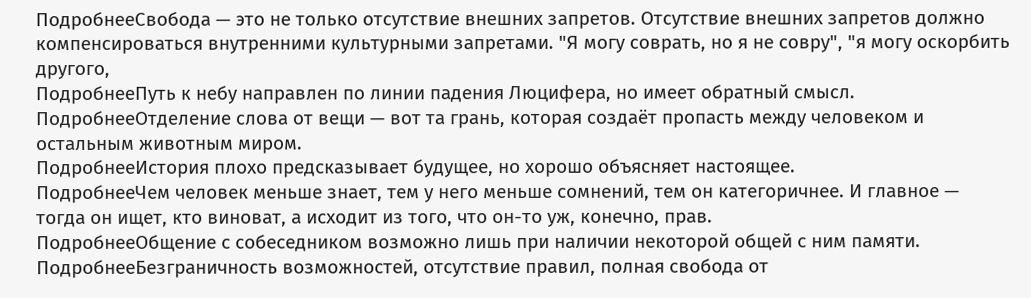ПодробнееСвобода — это не только отсутствие внешних запретов. Отсутствие внешних запретов должно компенсироваться внутренними культурными запретами. "Я могу соврать, но я не совру", "я могу оскорбить другого,
ПодробнееПуть к небу направлен по линии падения Люцифера, но имеет обратный смысл.
ПодробнееОтделение слова от вещи — вот та грань, которая создаёт пропасть между человеком и остальным животным миром.
ПодробнееИстория плохо предсказывает будущее, но хорошо объясняет настоящее.
ПодробнееЧем человек меньше знает, тем у него меньше сомнений, тем он категоричнее. И главное — тогда он ищет, кто виноват, а исходит из того, что он-то уж, конечно, прав.
ПодробнееОбщение с собеседником возможно лишь при наличии некоторой общей с ним памяти.
ПодробнееБезграничность возможностей, отсутствие правил, полная свобода от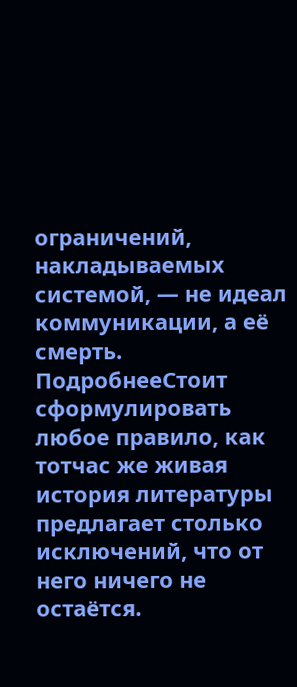ограничений, накладываемых системой, — не идеал коммуникации, а её смерть.
ПодробнееСтоит сформулировать любое правило, как тотчас же живая история литературы предлагает столько исключений, что от него ничего не остаётся.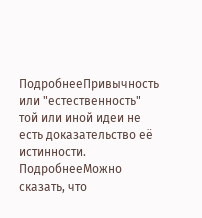ПодробнееПривычность или "естественность" той или иной идеи не есть доказательство её истинности.
ПодробнееМожно сказать, что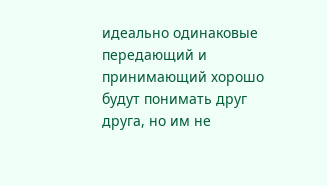идеально одинаковые передающий и принимающий хорошо будут понимать друг друга, но им не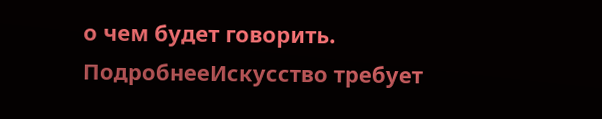о чем будет говорить.
ПодробнееИскусство требует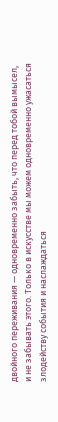двойного переживания — одновременно забыть, что перед тобой вымысел, и не забывать этого. Только в искусстве мы можем одновременно ужасаться злодейству события и наслаждаться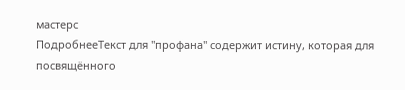мастерс
ПодробнееТекст для "профана" содержит истину, которая для посвящённого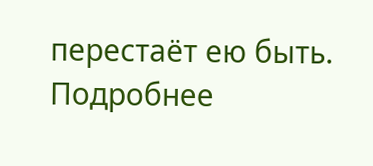перестаёт ею быть.
Подробнее